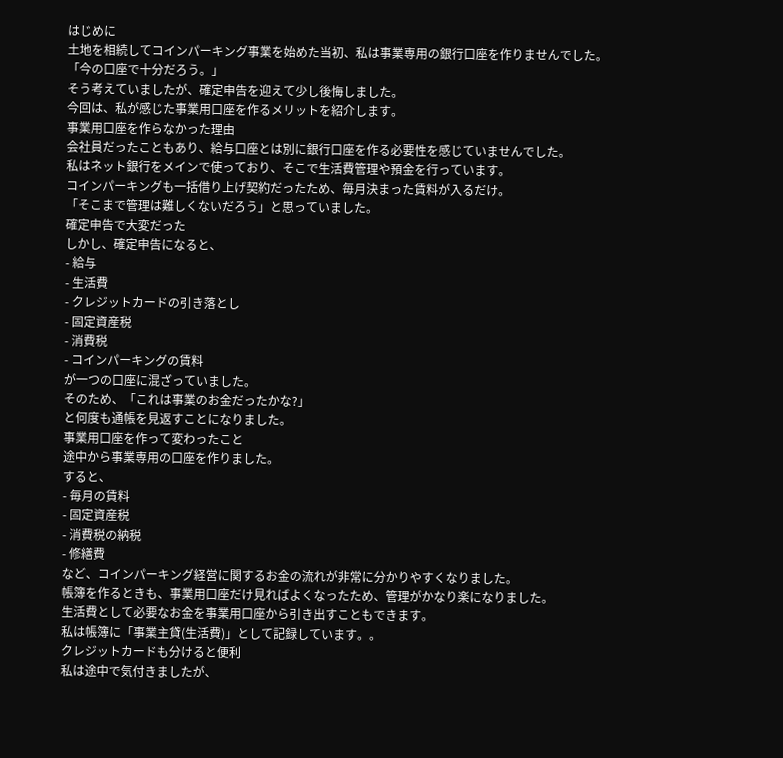はじめに
土地を相続してコインパーキング事業を始めた当初、私は事業専用の銀行口座を作りませんでした。
「今の口座で十分だろう。」
そう考えていましたが、確定申告を迎えて少し後悔しました。
今回は、私が感じた事業用口座を作るメリットを紹介します。
事業用口座を作らなかった理由
会社員だったこともあり、給与口座とは別に銀行口座を作る必要性を感じていませんでした。
私はネット銀行をメインで使っており、そこで生活費管理や預金を行っています。
コインパーキングも一括借り上げ契約だったため、毎月決まった賃料が入るだけ。
「そこまで管理は難しくないだろう」と思っていました。
確定申告で大変だった
しかし、確定申告になると、
- 給与
- 生活費
- クレジットカードの引き落とし
- 固定資産税
- 消費税
- コインパーキングの賃料
が一つの口座に混ざっていました。
そのため、「これは事業のお金だったかな?」
と何度も通帳を見返すことになりました。
事業用口座を作って変わったこと
途中から事業専用の口座を作りました。
すると、
- 毎月の賃料
- 固定資産税
- 消費税の納税
- 修繕費
など、コインパーキング経営に関するお金の流れが非常に分かりやすくなりました。
帳簿を作るときも、事業用口座だけ見ればよくなったため、管理がかなり楽になりました。
生活費として必要なお金を事業用口座から引き出すこともできます。
私は帳簿に「事業主貸(生活費)」として記録しています。。
クレジットカードも分けると便利
私は途中で気付きましたが、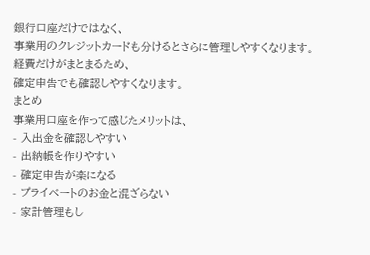銀行口座だけではなく、
事業用のクレジットカードも分けるとさらに管理しやすくなります。
経費だけがまとまるため、
確定申告でも確認しやすくなります。
まとめ
事業用口座を作って感じたメリットは、
- 入出金を確認しやすい
- 出納帳を作りやすい
- 確定申告が楽になる
- プライベートのお金と混ざらない
- 家計管理もし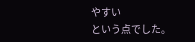やすい
という点でした。